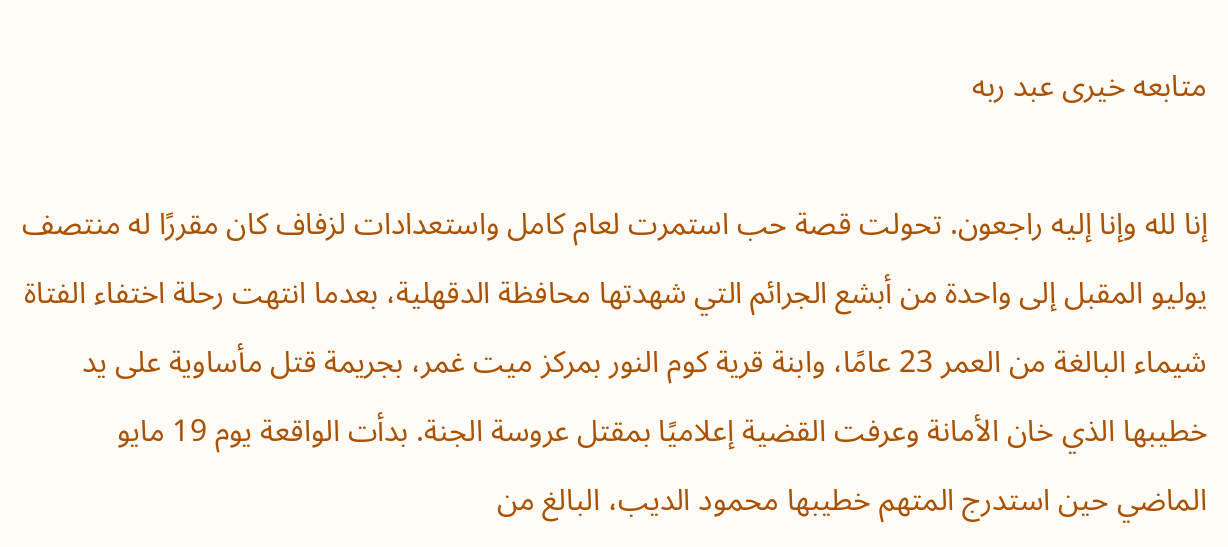متابعه خيرى عبد ربه

إنا لله وإنا إليه راجعون. تحولت قصة حب استمرت لعام كامل واستعدادات لزفاف كان مقررًا له منتصف يوليو المقبل إلى واحدة من أبشع الجرائم التي شهدتها محافظة الدقهلية، بعدما انتهت رحلة اختفاء الفتاة شيماء البالغة من العمر 23 عامًا، وابنة قرية كوم النور بمركز ميت غمر، بجريمة قتل مأساوية على يد خطيبها الذي خان الأمانة وعرفت القضية إعلاميًا بمقتل عروسة الجنة. بدأت الواقعة يوم 19 مايو الماضي حين استدرج المتهم خطيبها محمود الديب، البالغ من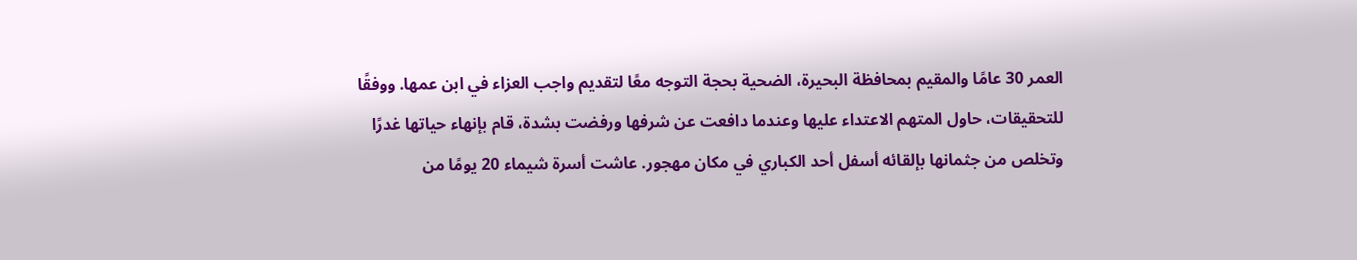العمر 30 عامًا والمقيم بمحافظة البحيرة، الضحية بحجة التوجه معًا لتقديم واجب العزاء في ابن عمها. ووفقًا للتحقيقات، حاول المتهم الاعتداء عليها وعندما دافعت عن شرفها ورفضت بشدة، قام بإنهاء حياتها غدرًا وتخلص من جثمانها بإلقائه أسفل أحد الكباري في مكان مهجور. عاشت أسرة شيماء 20 يومًا من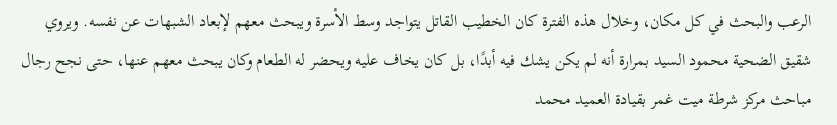الرعب والبحث في كل مكان، وخلال هذه الفترة كان الخطيب القاتل يتواجد وسط الأسرة ويبحث معهم لإبعاد الشبهات عن نفسه. ويروي شقيق الضحية محمود السيد بمرارة أنه لم يكن يشك فيه أبدًا، بل كان يخاف عليه ويحضر له الطعام وكان يبحث معهم عنها، حتى نجح رجال مباحث مركز شرطة ميت غمر بقيادة العميد محمد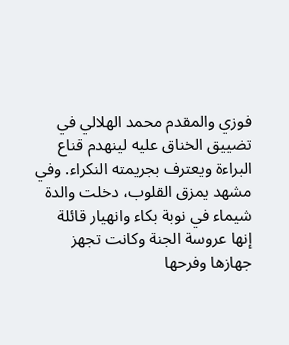فوزي والمقدم محمد الهلالي في تضييق الخناق عليه لينهدم قناع البراءة ويعترف بجريمته النكراء. وفي مشهد يمزق القلوب، دخلت والدة شيماء في نوبة بكاء وانهيار قائلة إنها عروسة الجنة وكانت تجهز جهازها وفرحها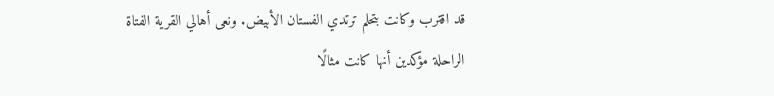قد اقترب وكانت بتحلم ترتدي الفستان الأبيض. ونعى أهالي القرية الفتاة الراحلة مؤكدين أنها كانت مثالًا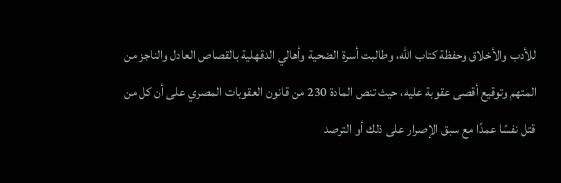للأدب والأخلاق وحفظة كتاب الله، وطالبت أسرة الضحية وأهالي الدقهلية بالقصاص العادل والناجز من المتهم وتوقيع أقصى عقوبة عليه، حيث تنص المادة 230 من قانون العقوبات المصري على أن كل من قتل نفسًا عمدًا مع سبق الإصرار على ذلك أو الترصد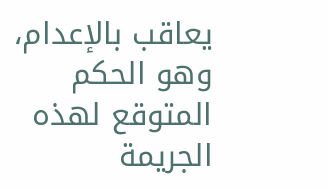يعاقب بالإعدام، وهو الحكم المتوقع لهذه الجريمة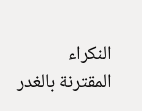النكراء المقترنة بالغدر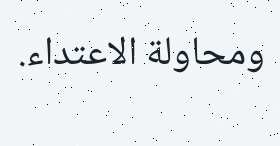ومحاولة الاعتداء.